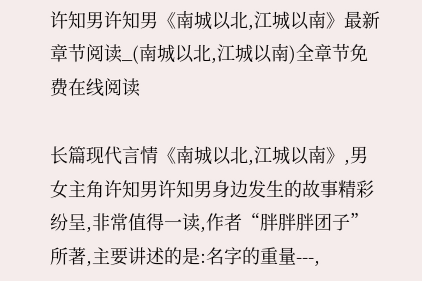许知男许知男《南城以北,江城以南》最新章节阅读_(南城以北,江城以南)全章节免费在线阅读

长篇现代言情《南城以北,江城以南》,男女主角许知男许知男身边发生的故事精彩纷呈,非常值得一读,作者“胖胖胖团子”所著,主要讲述的是:名字的重量---,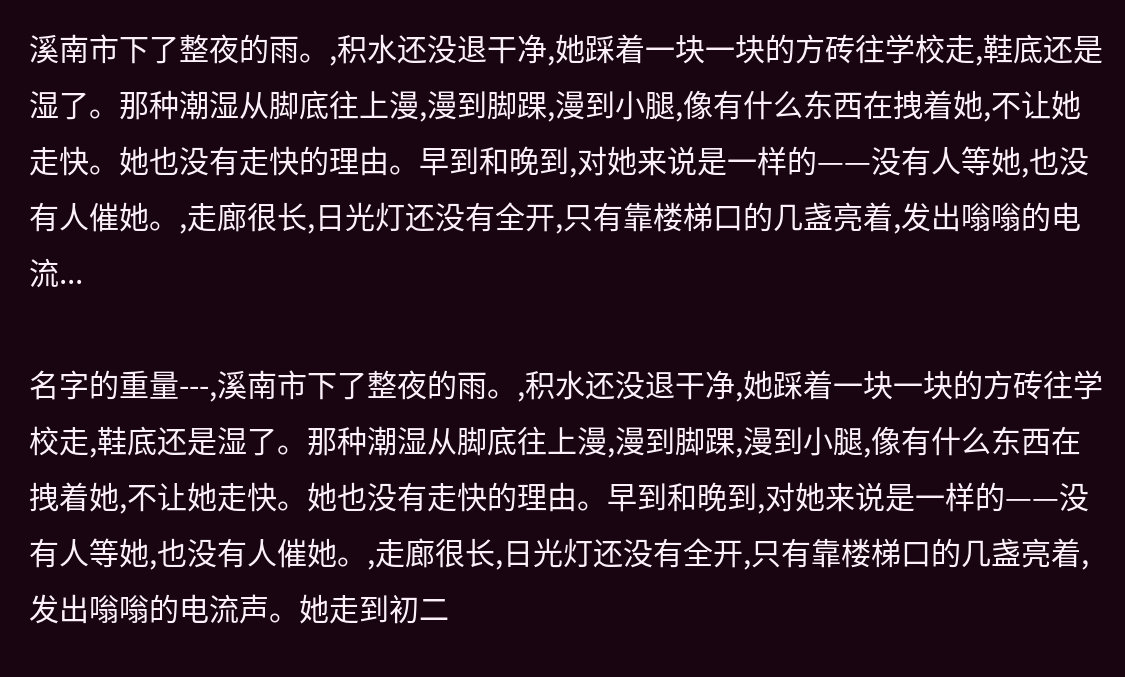溪南市下了整夜的雨。,积水还没退干净,她踩着一块一块的方砖往学校走,鞋底还是湿了。那种潮湿从脚底往上漫,漫到脚踝,漫到小腿,像有什么东西在拽着她,不让她走快。她也没有走快的理由。早到和晚到,对她来说是一样的——没有人等她,也没有人催她。,走廊很长,日光灯还没有全开,只有靠楼梯口的几盏亮着,发出嗡嗡的电流...

名字的重量---,溪南市下了整夜的雨。,积水还没退干净,她踩着一块一块的方砖往学校走,鞋底还是湿了。那种潮湿从脚底往上漫,漫到脚踝,漫到小腿,像有什么东西在拽着她,不让她走快。她也没有走快的理由。早到和晚到,对她来说是一样的——没有人等她,也没有人催她。,走廊很长,日光灯还没有全开,只有靠楼梯口的几盏亮着,发出嗡嗡的电流声。她走到初二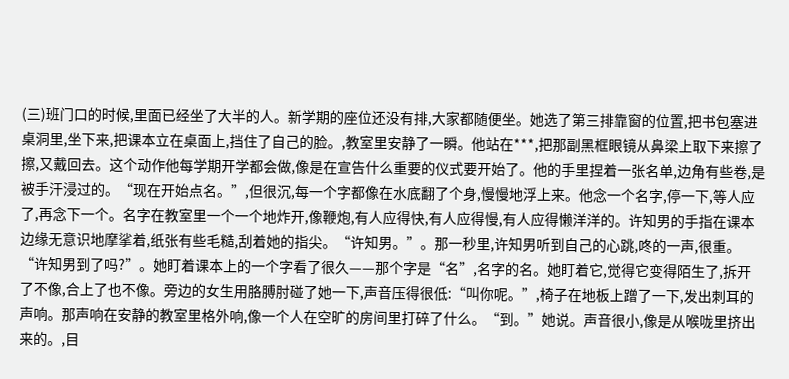(三)班门口的时候,里面已经坐了大半的人。新学期的座位还没有排,大家都随便坐。她选了第三排靠窗的位置,把书包塞进桌洞里,坐下来,把课本立在桌面上,挡住了自己的脸。,教室里安静了一瞬。他站在***,把那副黑框眼镜从鼻梁上取下来擦了擦,又戴回去。这个动作他每学期开学都会做,像是在宣告什么重要的仪式要开始了。他的手里捏着一张名单,边角有些卷,是被手汗浸过的。“现在开始点名。”,但很沉,每一个字都像在水底翻了个身,慢慢地浮上来。他念一个名字,停一下,等人应了,再念下一个。名字在教室里一个一个地炸开,像鞭炮,有人应得快,有人应得慢,有人应得懒洋洋的。许知男的手指在课本边缘无意识地摩挲着,纸张有些毛糙,刮着她的指尖。“许知男。”。那一秒里,许知男听到自己的心跳,咚的一声,很重。“许知男到了吗?”。她盯着课本上的一个字看了很久——那个字是“名”,名字的名。她盯着它,觉得它变得陌生了,拆开了不像,合上了也不像。旁边的女生用胳膊肘碰了她一下,声音压得很低:“叫你呢。”,椅子在地板上蹭了一下,发出刺耳的声响。那声响在安静的教室里格外响,像一个人在空旷的房间里打碎了什么。“到。”她说。声音很小,像是从喉咙里挤出来的。,目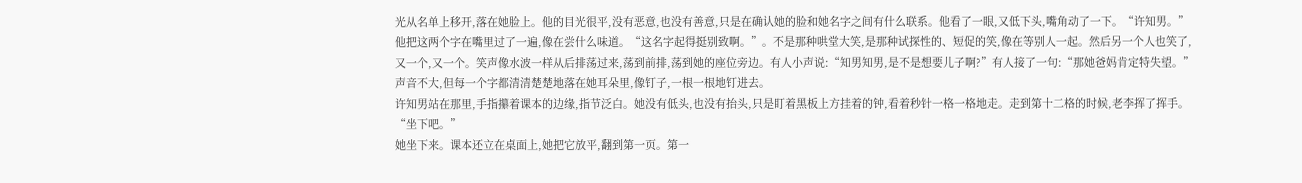光从名单上移开,落在她脸上。他的目光很平,没有恶意,也没有善意,只是在确认她的脸和她名字之间有什么联系。他看了一眼,又低下头,嘴角动了一下。“许知男。”他把这两个字在嘴里过了一遍,像在尝什么味道。“这名字起得挺别致啊。”。不是那种哄堂大笑,是那种试探性的、短促的笑,像在等别人一起。然后另一个人也笑了,又一个,又一个。笑声像水波一样从后排荡过来,荡到前排,荡到她的座位旁边。有人小声说:“知男知男,是不是想要儿子啊?”有人接了一句:“那她爸妈肯定特失望。”声音不大,但每一个字都清清楚楚地落在她耳朵里,像钉子,一根一根地钉进去。
许知男站在那里,手指攥着课本的边缘,指节泛白。她没有低头,也没有抬头,只是盯着黑板上方挂着的钟,看着秒针一格一格地走。走到第十二格的时候,老李挥了挥手。
“坐下吧。”
她坐下来。课本还立在桌面上,她把它放平,翻到第一页。第一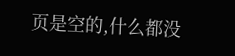页是空的,什么都没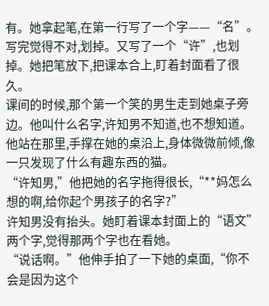有。她拿起笔,在第一行写了一个字——“名”。写完觉得不对,划掉。又写了一个“许”,也划掉。她把笔放下,把课本合上,盯着封面看了很久。
课间的时候,那个第一个笑的男生走到她桌子旁边。他叫什么名字,许知男不知道,也不想知道。他站在那里,手撑在她的桌沿上,身体微微前倾,像一只发现了什么有趣东西的猫。
“许知男,”他把她的名字拖得很长,“**妈怎么想的啊,给你起个男孩子的名字?”
许知男没有抬头。她盯着课本封面上的“语文”两个字,觉得那两个字也在看她。
“说话啊。”他伸手拍了一下她的桌面,“你不会是因为这个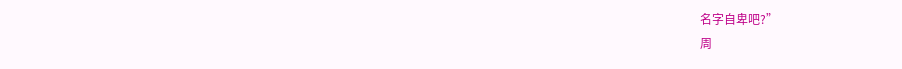名字自卑吧?”
周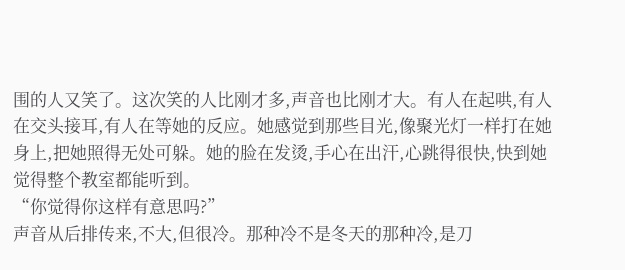围的人又笑了。这次笑的人比刚才多,声音也比刚才大。有人在起哄,有人在交头接耳,有人在等她的反应。她感觉到那些目光,像聚光灯一样打在她身上,把她照得无处可躲。她的脸在发烫,手心在出汗,心跳得很快,快到她觉得整个教室都能听到。
“你觉得你这样有意思吗?”
声音从后排传来,不大,但很冷。那种冷不是冬天的那种冷,是刀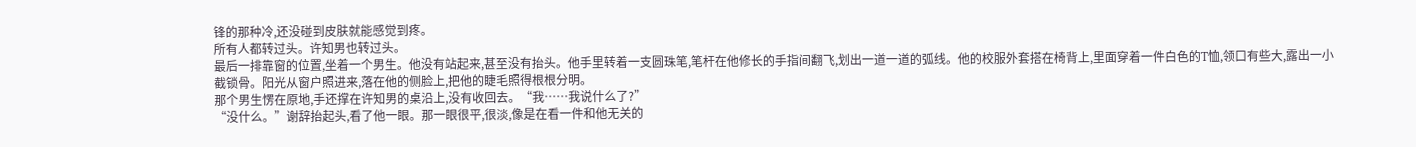锋的那种冷,还没碰到皮肤就能感觉到疼。
所有人都转过头。许知男也转过头。
最后一排靠窗的位置,坐着一个男生。他没有站起来,甚至没有抬头。他手里转着一支圆珠笔,笔杆在他修长的手指间翻飞,划出一道一道的弧线。他的校服外套搭在椅背上,里面穿着一件白色的T恤,领口有些大,露出一小截锁骨。阳光从窗户照进来,落在他的侧脸上,把他的睫毛照得根根分明。
那个男生愣在原地,手还撑在许知男的桌沿上,没有收回去。“我……我说什么了?”
“没什么。”谢辞抬起头,看了他一眼。那一眼很平,很淡,像是在看一件和他无关的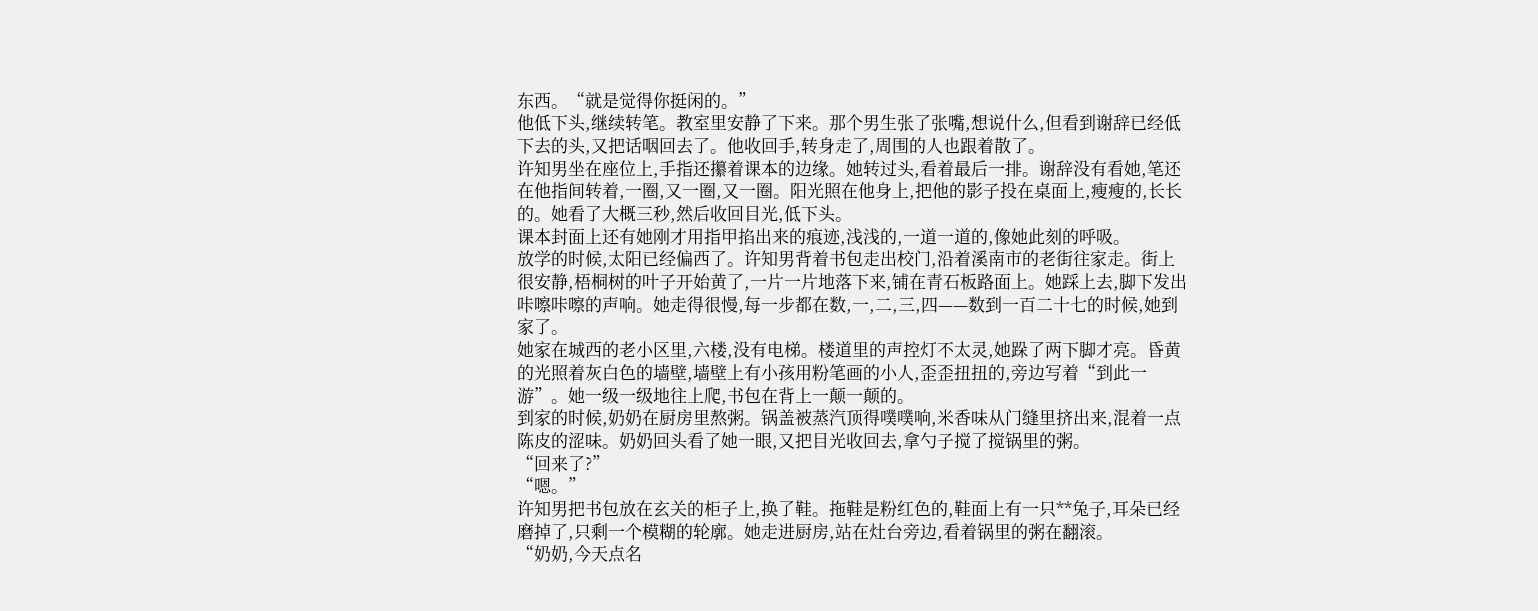东西。“就是觉得你挺闲的。”
他低下头,继续转笔。教室里安静了下来。那个男生张了张嘴,想说什么,但看到谢辞已经低下去的头,又把话咽回去了。他收回手,转身走了,周围的人也跟着散了。
许知男坐在座位上,手指还攥着课本的边缘。她转过头,看着最后一排。谢辞没有看她,笔还在他指间转着,一圈,又一圈,又一圈。阳光照在他身上,把他的影子投在桌面上,瘦瘦的,长长的。她看了大概三秒,然后收回目光,低下头。
课本封面上还有她刚才用指甲掐出来的痕迹,浅浅的,一道一道的,像她此刻的呼吸。
放学的时候,太阳已经偏西了。许知男背着书包走出校门,沿着溪南市的老街往家走。街上很安静,梧桐树的叶子开始黄了,一片一片地落下来,铺在青石板路面上。她踩上去,脚下发出咔嚓咔嚓的声响。她走得很慢,每一步都在数,一,二,三,四——数到一百二十七的时候,她到家了。
她家在城西的老小区里,六楼,没有电梯。楼道里的声控灯不太灵,她跺了两下脚才亮。昏黄的光照着灰白色的墙壁,墙壁上有小孩用粉笔画的小人,歪歪扭扭的,旁边写着“到此一游”。她一级一级地往上爬,书包在背上一颠一颠的。
到家的时候,奶奶在厨房里熬粥。锅盖被蒸汽顶得噗噗响,米香味从门缝里挤出来,混着一点陈皮的涩味。奶奶回头看了她一眼,又把目光收回去,拿勺子搅了搅锅里的粥。
“回来了?”
“嗯。”
许知男把书包放在玄关的柜子上,换了鞋。拖鞋是粉红色的,鞋面上有一只**兔子,耳朵已经磨掉了,只剩一个模糊的轮廓。她走进厨房,站在灶台旁边,看着锅里的粥在翻滚。
“奶奶,今天点名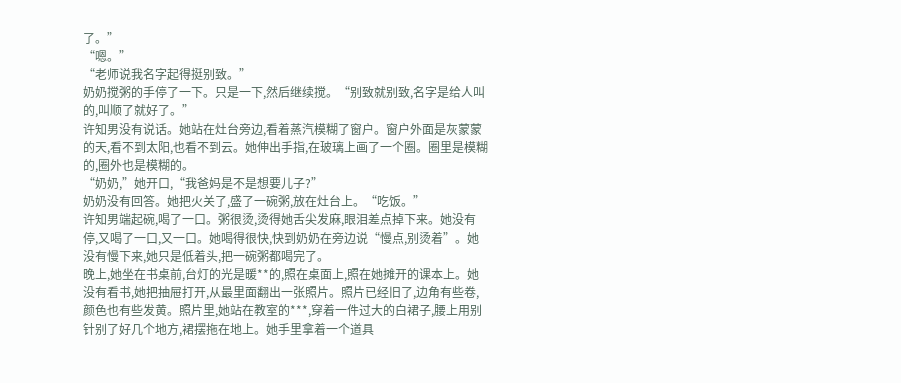了。”
“嗯。”
“老师说我名字起得挺别致。”
奶奶搅粥的手停了一下。只是一下,然后继续搅。“别致就别致,名字是给人叫的,叫顺了就好了。”
许知男没有说话。她站在灶台旁边,看着蒸汽模糊了窗户。窗户外面是灰蒙蒙的天,看不到太阳,也看不到云。她伸出手指,在玻璃上画了一个圈。圈里是模糊的,圈外也是模糊的。
“奶奶,”她开口,“我爸妈是不是想要儿子?”
奶奶没有回答。她把火关了,盛了一碗粥,放在灶台上。“吃饭。”
许知男端起碗,喝了一口。粥很烫,烫得她舌尖发麻,眼泪差点掉下来。她没有停,又喝了一口,又一口。她喝得很快,快到奶奶在旁边说“慢点,别烫着”。她没有慢下来,她只是低着头,把一碗粥都喝完了。
晚上,她坐在书桌前,台灯的光是暖**的,照在桌面上,照在她摊开的课本上。她没有看书,她把抽屉打开,从最里面翻出一张照片。照片已经旧了,边角有些卷,颜色也有些发黄。照片里,她站在教室的***,穿着一件过大的白裙子,腰上用别针别了好几个地方,裙摆拖在地上。她手里拿着一个道具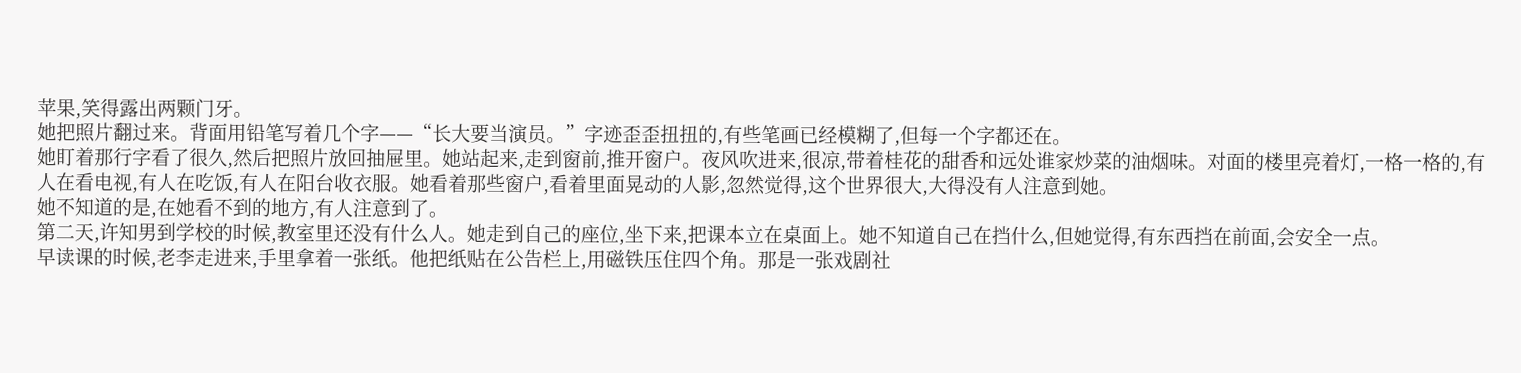苹果,笑得露出两颗门牙。
她把照片翻过来。背面用铅笔写着几个字——“长大要当演员。”字迹歪歪扭扭的,有些笔画已经模糊了,但每一个字都还在。
她盯着那行字看了很久,然后把照片放回抽屉里。她站起来,走到窗前,推开窗户。夜风吹进来,很凉,带着桂花的甜香和远处谁家炒菜的油烟味。对面的楼里亮着灯,一格一格的,有人在看电视,有人在吃饭,有人在阳台收衣服。她看着那些窗户,看着里面晃动的人影,忽然觉得,这个世界很大,大得没有人注意到她。
她不知道的是,在她看不到的地方,有人注意到了。
第二天,许知男到学校的时候,教室里还没有什么人。她走到自己的座位,坐下来,把课本立在桌面上。她不知道自己在挡什么,但她觉得,有东西挡在前面,会安全一点。
早读课的时候,老李走进来,手里拿着一张纸。他把纸贴在公告栏上,用磁铁压住四个角。那是一张戏剧社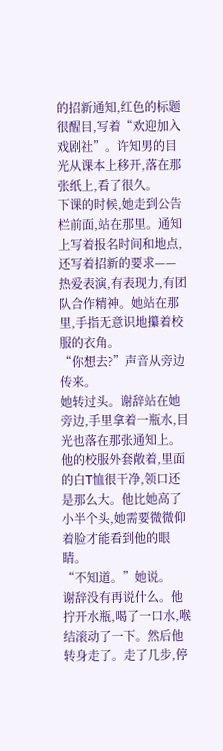的招新通知,红色的标题很醒目,写着“欢迎加入戏剧社”。许知男的目光从课本上移开,落在那张纸上,看了很久。
下课的时候,她走到公告栏前面,站在那里。通知上写着报名时间和地点,还写着招新的要求——热爱表演,有表现力,有团队合作精神。她站在那里,手指无意识地攥着校服的衣角。
“你想去?”声音从旁边传来。
她转过头。谢辞站在她旁边,手里拿着一瓶水,目光也落在那张通知上。他的校服外套敞着,里面的白T恤很干净,领口还是那么大。他比她高了小半个头,她需要微微仰着脸才能看到他的眼睛。
“不知道。”她说。
谢辞没有再说什么。他拧开水瓶,喝了一口水,喉结滚动了一下。然后他转身走了。走了几步,停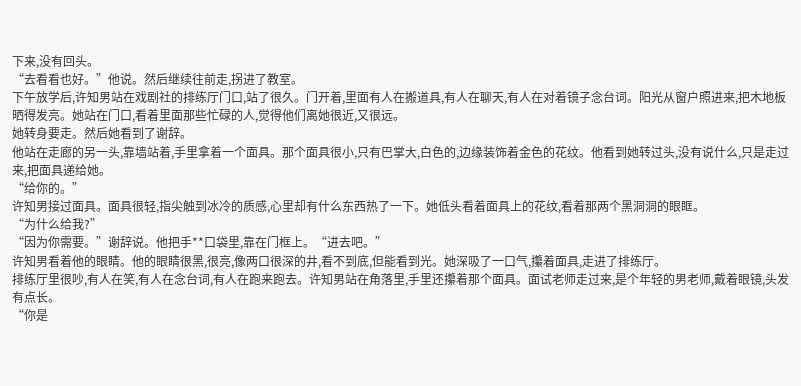下来,没有回头。
“去看看也好。”他说。然后继续往前走,拐进了教室。
下午放学后,许知男站在戏剧社的排练厅门口,站了很久。门开着,里面有人在搬道具,有人在聊天,有人在对着镜子念台词。阳光从窗户照进来,把木地板晒得发亮。她站在门口,看着里面那些忙碌的人,觉得他们离她很近,又很远。
她转身要走。然后她看到了谢辞。
他站在走廊的另一头,靠墙站着,手里拿着一个面具。那个面具很小,只有巴掌大,白色的,边缘装饰着金色的花纹。他看到她转过头,没有说什么,只是走过来,把面具递给她。
“给你的。”
许知男接过面具。面具很轻,指尖触到冰冷的质感,心里却有什么东西热了一下。她低头看着面具上的花纹,看着那两个黑洞洞的眼眶。
“为什么给我?”
“因为你需要。”谢辞说。他把手**口袋里,靠在门框上。“进去吧。”
许知男看着他的眼睛。他的眼睛很黑,很亮,像两口很深的井,看不到底,但能看到光。她深吸了一口气,攥着面具,走进了排练厅。
排练厅里很吵,有人在笑,有人在念台词,有人在跑来跑去。许知男站在角落里,手里还攥着那个面具。面试老师走过来,是个年轻的男老师,戴着眼镜,头发有点长。
“你是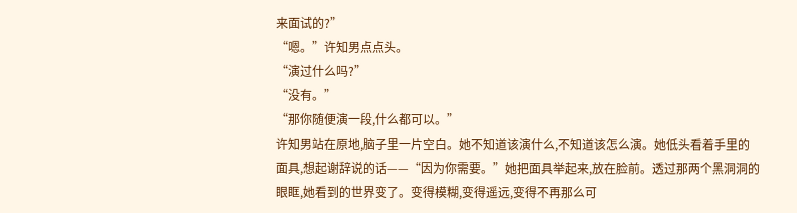来面试的?”
“嗯。”许知男点点头。
“演过什么吗?”
“没有。”
“那你随便演一段,什么都可以。”
许知男站在原地,脑子里一片空白。她不知道该演什么,不知道该怎么演。她低头看着手里的面具,想起谢辞说的话——“因为你需要。”她把面具举起来,放在脸前。透过那两个黑洞洞的眼眶,她看到的世界变了。变得模糊,变得遥远,变得不再那么可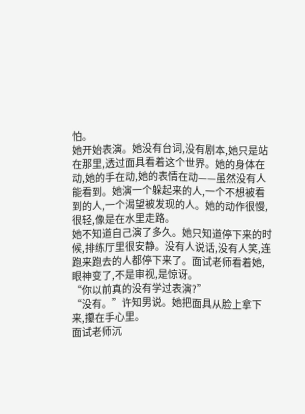怕。
她开始表演。她没有台词,没有剧本,她只是站在那里,透过面具看着这个世界。她的身体在动,她的手在动,她的表情在动——虽然没有人能看到。她演一个躲起来的人,一个不想被看到的人,一个渴望被发现的人。她的动作很慢,很轻,像是在水里走路。
她不知道自己演了多久。她只知道停下来的时候,排练厅里很安静。没有人说话,没有人笑,连跑来跑去的人都停下来了。面试老师看着她,眼神变了,不是审视,是惊讶。
“你以前真的没有学过表演?”
“没有。”许知男说。她把面具从脸上拿下来,攥在手心里。
面试老师沉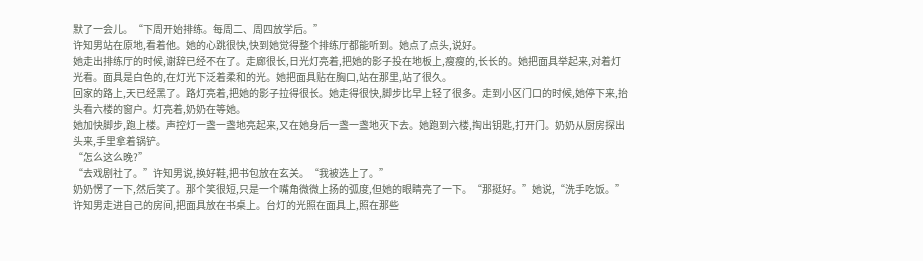默了一会儿。“下周开始排练。每周二、周四放学后。”
许知男站在原地,看着他。她的心跳很快,快到她觉得整个排练厅都能听到。她点了点头,说好。
她走出排练厅的时候,谢辞已经不在了。走廊很长,日光灯亮着,把她的影子投在地板上,瘦瘦的,长长的。她把面具举起来,对着灯光看。面具是白色的,在灯光下泛着柔和的光。她把面具贴在胸口,站在那里,站了很久。
回家的路上,天已经黑了。路灯亮着,把她的影子拉得很长。她走得很快,脚步比早上轻了很多。走到小区门口的时候,她停下来,抬头看六楼的窗户。灯亮着,奶奶在等她。
她加快脚步,跑上楼。声控灯一盏一盏地亮起来,又在她身后一盏一盏地灭下去。她跑到六楼,掏出钥匙,打开门。奶奶从厨房探出头来,手里拿着锅铲。
“怎么这么晚?”
“去戏剧社了。”许知男说,换好鞋,把书包放在玄关。“我被选上了。”
奶奶愣了一下,然后笑了。那个笑很短,只是一个嘴角微微上扬的弧度,但她的眼睛亮了一下。“那挺好。”她说,“洗手吃饭。”
许知男走进自己的房间,把面具放在书桌上。台灯的光照在面具上,照在那些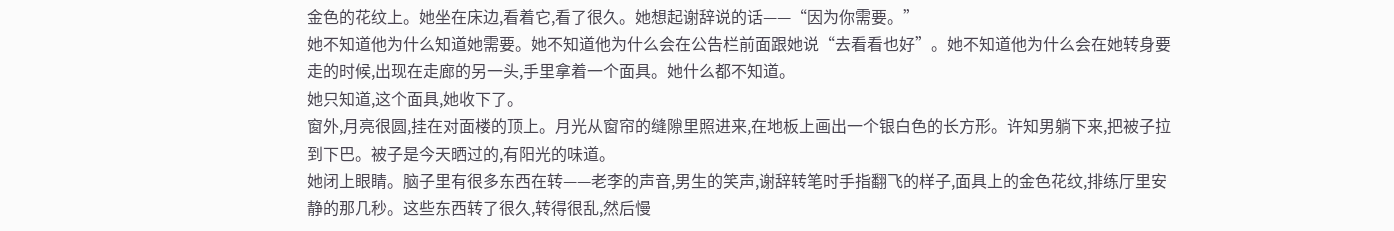金色的花纹上。她坐在床边,看着它,看了很久。她想起谢辞说的话——“因为你需要。”
她不知道他为什么知道她需要。她不知道他为什么会在公告栏前面跟她说“去看看也好”。她不知道他为什么会在她转身要走的时候,出现在走廊的另一头,手里拿着一个面具。她什么都不知道。
她只知道,这个面具,她收下了。
窗外,月亮很圆,挂在对面楼的顶上。月光从窗帘的缝隙里照进来,在地板上画出一个银白色的长方形。许知男躺下来,把被子拉到下巴。被子是今天晒过的,有阳光的味道。
她闭上眼睛。脑子里有很多东西在转——老李的声音,男生的笑声,谢辞转笔时手指翻飞的样子,面具上的金色花纹,排练厅里安静的那几秒。这些东西转了很久,转得很乱,然后慢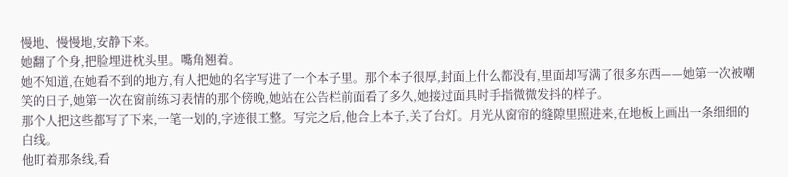慢地、慢慢地,安静下来。
她翻了个身,把脸埋进枕头里。嘴角翘着。
她不知道,在她看不到的地方,有人把她的名字写进了一个本子里。那个本子很厚,封面上什么都没有,里面却写满了很多东西——她第一次被嘲笑的日子,她第一次在窗前练习表情的那个傍晚,她站在公告栏前面看了多久,她接过面具时手指微微发抖的样子。
那个人把这些都写了下来,一笔一划的,字迹很工整。写完之后,他合上本子,关了台灯。月光从窗帘的缝隙里照进来,在地板上画出一条细细的白线。
他盯着那条线,看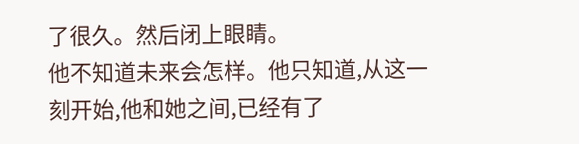了很久。然后闭上眼睛。
他不知道未来会怎样。他只知道,从这一刻开始,他和她之间,已经有了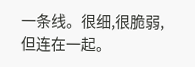一条线。很细,很脆弱,但连在一起。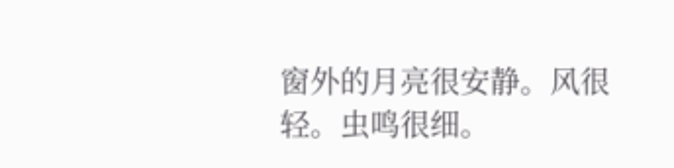窗外的月亮很安静。风很轻。虫鸣很细。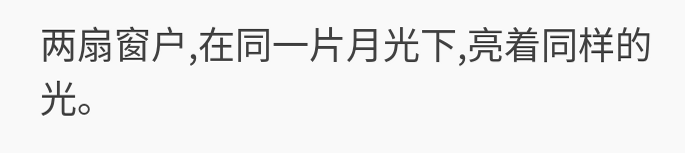两扇窗户,在同一片月光下,亮着同样的光。